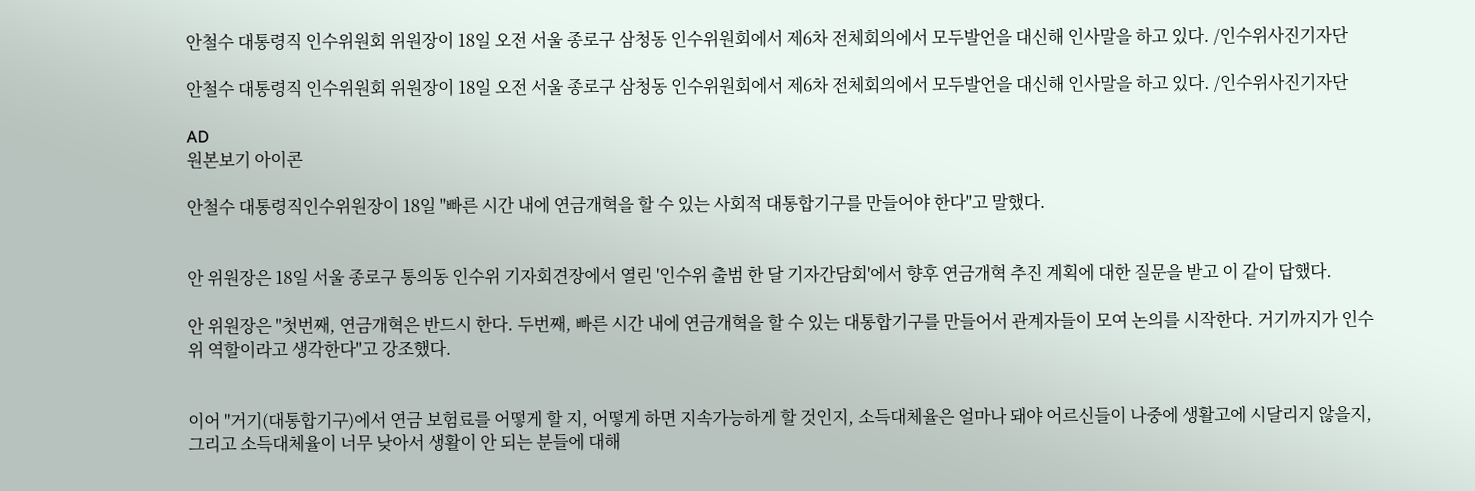안철수 대통령직 인수위원회 위원장이 18일 오전 서울 종로구 삼청동 인수위원회에서 제6차 전체회의에서 모두발언을 대신해 인사말을 하고 있다. /인수위사진기자단

안철수 대통령직 인수위원회 위원장이 18일 오전 서울 종로구 삼청동 인수위원회에서 제6차 전체회의에서 모두발언을 대신해 인사말을 하고 있다. /인수위사진기자단

AD
원본보기 아이콘

안철수 대통령직인수위원장이 18일 "빠른 시간 내에 연금개혁을 할 수 있는 사회적 대통합기구를 만들어야 한다"고 말했다.


안 위원장은 18일 서울 종로구 통의동 인수위 기자회견장에서 열린 '인수위 출범 한 달 기자간담회'에서 향후 연금개혁 추진 계획에 대한 질문을 받고 이 같이 답했다.

안 위원장은 "첫번째, 연금개혁은 반드시 한다. 두번째, 빠른 시간 내에 연금개혁을 할 수 있는 대통합기구를 만들어서 관계자들이 모여 논의를 시작한다. 거기까지가 인수위 역할이라고 생각한다"고 강조했다.


이어 "거기(대통합기구)에서 연금 보험료를 어떻게 할 지, 어떻게 하면 지속가능하게 할 것인지, 소득대체율은 얼마나 돼야 어르신들이 나중에 생활고에 시달리지 않을지, 그리고 소득대체율이 너무 낮아서 생활이 안 되는 분들에 대해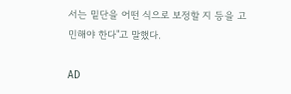서는 밑단을 어떤 식으로 보정할 지 등을 고민해야 한다"고 말했다.

AD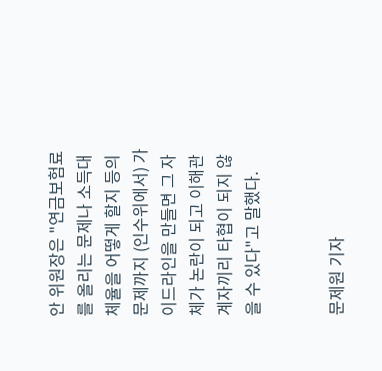안 위원장은 "연금보험료를 올리는 문제나 소득대체율을 어떻게 할지 등의 문제까지 (인수위에서) 가이드라인을 만들면 그 자체가 논란이 되고 이해관계자끼리 타협이 되지 않을 수 있다"고 말했다.


문제원 기자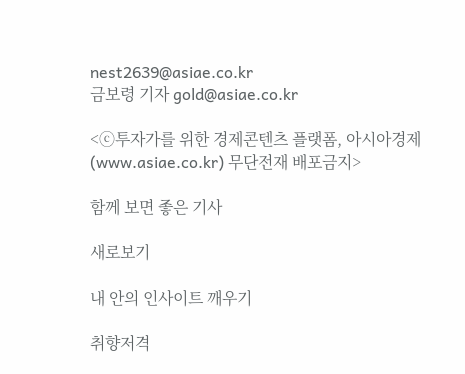nest2639@asiae.co.kr
금보령 기자 gold@asiae.co.kr

<ⓒ투자가를 위한 경제콘텐츠 플랫폼, 아시아경제(www.asiae.co.kr) 무단전재 배포금지>

함께 보면 좋은 기사

새로보기

내 안의 인사이트 깨우기

취향저격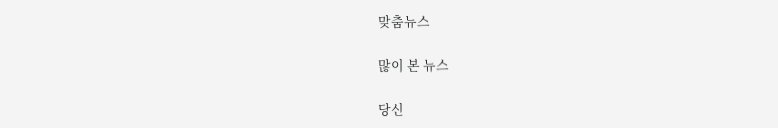맞춤뉴스

많이 본 뉴스

당신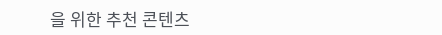을 위한 추천 콘텐츠